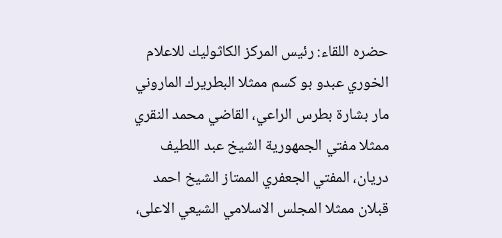حضره اللقاء: رئيس المركز الكاثوليك للاعلام الخوري عبدو بو كسم ممثلا البطريرك الماروني مار بشارة بطرس الراعي، القاضي محمد النقري ممثلا مفتي الجمهورية الشيخ عبد اللطيف دريان، المفتي الجعفري الممتاز الشيخ احمد قبلان ممثلا المجلس الاسلامي الشيعي الاعلى،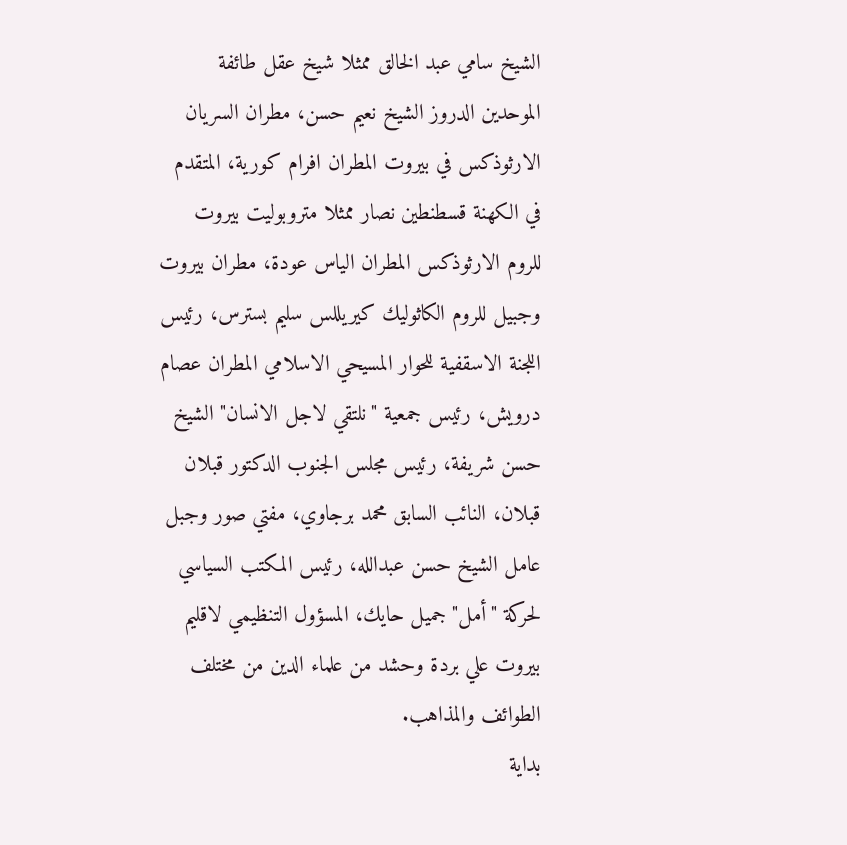الشيخ سامي عبد الخالق ممثلا شيخ عقل طائفة الموحدين الدروز الشيخ نعيم حسن، مطران السريان الارثوذكس في بيروت المطران افرام كورية، المتقدم في الكهنة قسطنطين نصار ممثلا متروبوليت بيروت للروم الارثوذكس المطران الياس عودة، مطران بيروت وجبيل للروم الكاثوليك كيريللس سليم بسترس، رئيس اللجنة الاسقفية للحوار المسيحي الاسلامي المطران عصام درويش، رئيس جمعية "نلتقي لاجل الانسان" الشيخ حسن شريفة، رئيس مجلس الجنوب الدكتور قبلان قبلان، النائب السابق محمد برجاوي، مفتي صور وجبل عامل الشيخ حسن عبدالله، رئيس المكتب السياسي لحركة "أمل" جميل حايك، المسؤول التنظيمي لاقليم بيروت علي بردة وحشد من علماء الدين من مختلف الطوائف والمذاهب.
بداية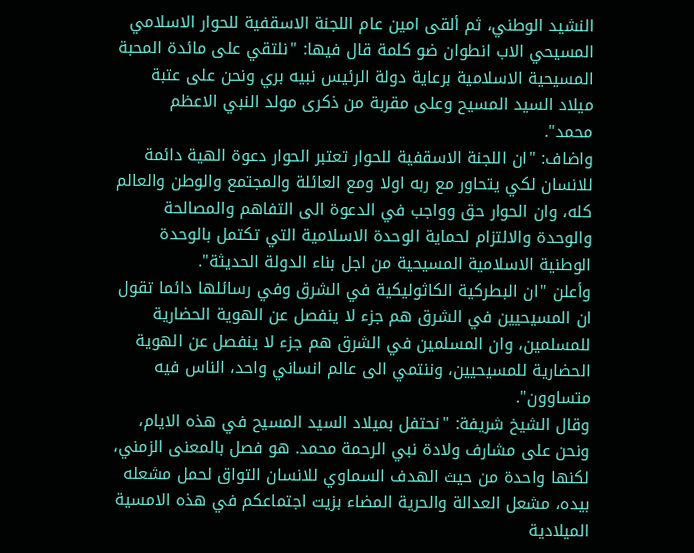النشيد الوطني، ثم ألقى امين عام اللجنة الاسقفية للحوار الاسلامي المسيحي الاب انطوان ضو كلمة قال فيها: "نلتقي على مائدة المحبة المسيحية الاسلامية برعاية دولة الرئيس نبيه بري ونحن على عتبة ميلاد السيد المسيح وعلى مقربة من ذكرى مولد النبي الاعظم محمد".
واضاف: "ان اللجنة الاسقفية للحوار تعتبر الحوار دعوة الهية دائمة للانسان لكي يتحاور مع ربه اولا ومع العائلة والمجتمع والوطن والعالم كله، وان الحوار حق وواجب في الدعوة الى التفاهم والمصالحة والوحدة والالتزام لحماية الوحدة الاسلامية التي تكتمل بالوحدة الوطنية الاسلامية المسيحية من اجل بناء الدولة الحديثة".
وأعلن "ان البطركية الكاثوليكية في الشرق وفي رسائلها دائما تقول ان المسيحيين في الشرق هم جزء لا ينفصل عن الهوية الحضارية للمسلمين، وان المسلمين في الشرق هم جزء لا ينفصل عن الهوية الحضارية للمسيحيين، وننتمي الى عالم انساني واحد، الناس فيه متساوون".
وقال الشيخ شريفة: "نحتفل بميلاد السيد المسيح في هذه الايام، ونحن على مشارف ولادة نبي الرحمة محمد. هو فصل بالمعنى الزمني، لكنها واحدة من حيث الهدف السماوي للانسان التواق لحمل مشعله بيده، مشعل العدالة والحرية المضاء بزيت اجتماعكم في هذه الامسية الميلادية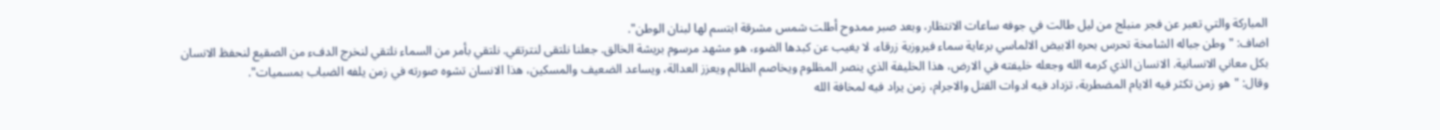المباركة والتي تعبر عن فجر منبلج من ليل طالت في جوفه ساعات الانتظار، وبعد صبر ممدوح أطلت شمس مشرقة ابتسم لها لبنان الوطن".
اضاف: "وطن جباله الشامخة تحرس بحره الابيض الالماسي برعاية سماء فيروزية زرقاء، لا يغيب عن كبدها الضوء، هو مشهد مرسوم بريشة الخالق. جعلنا نلتقى لنترتقي. نلتقي بأمر من السماء نلتقي لنخرج الدفء من الصقيع لنحفظ الانسان بكل معاني الانسانية. الانسان الذي كرمه الله وجعله خليفته في الارض، هذا الخليفة الذي ينصر المظلوم ويخاصم الظالم ويعزز العدالة، ويساعد الضعيف والمسكين، هذا الانسان تشوه صورته في زمن يلفه الضباب بمسميات".
وقال: "هو زمن تكثر فيه الايام المضطربة، تزداد فيه ادوات القتل والاجرام، زمن يراد فيه لمخافة الله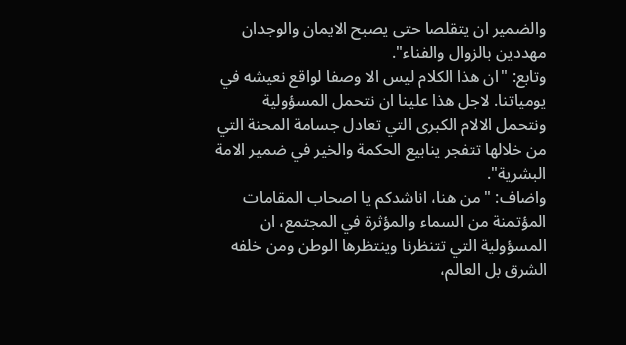والضمير ان يتقلصا حتى يصبح الايمان والوجدان مهددين بالزوال والفناء".
وتابع: "ان هذا الكلام ليس الا وصفا لواقع نعيشه في يومياتنا. لاجل هذا علينا ان نتحمل المسؤولية ونتحمل الالام الكبرى التي تعادل جسامة المحنة التي من خلالها تتفجر ينابيع الحكمة والخير في ضمير الامة البشرية".
واضاف: "من هنا، اناشدكم يا اصحاب المقامات المؤتمنة من السماء والمؤثرة في المجتمع، ان المسؤولية التي تتنظرنا وينتظرها الوطن ومن خلفه الشرق بل العالم،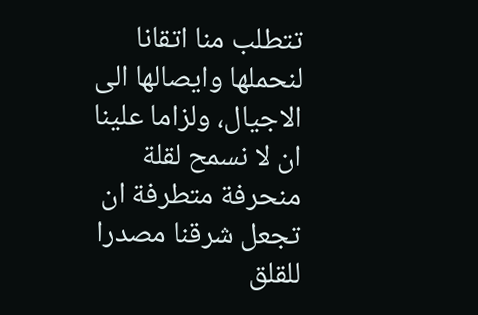تتطلب منا اتقانا لنحملها وايصالها الى الاجيال، ولزاما علينا ان لا نسمح لقلة منحرفة متطرفة ان تجعل شرقنا مصدرا للقلق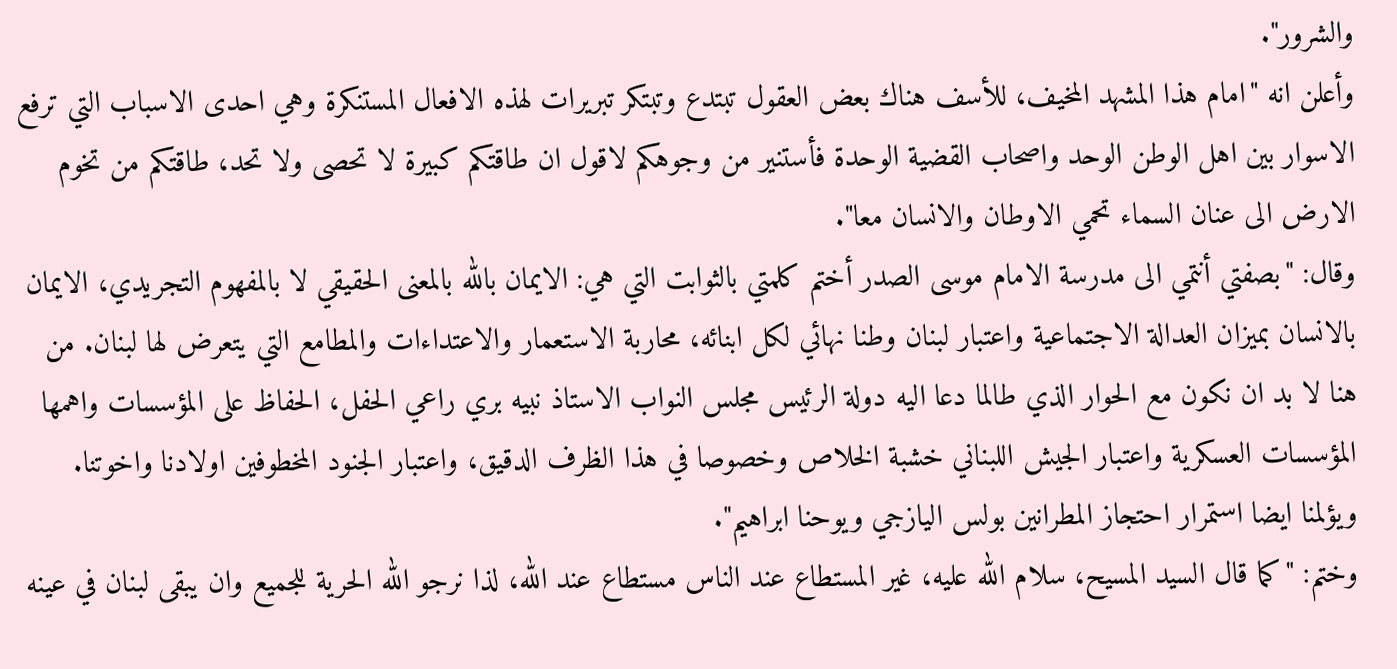والشرور".
وأعلن انه "امام هذا المشهد المخيف، للأسف هناك بعض العقول تبتدع وتبتكر تبريرات لهذه الافعال المستنكرة وهي احدى الاسباب التي ترفع الاسوار بين اهل الوطن الوحد واصحاب القضية الوحدة فأستنير من وجوهكم لاقول ان طاقتكم كبيرة لا تحصى ولا تحد، طاقتكم من تخوم الارض الى عنان السماء تحمي الاوطان والانسان معا".
وقال: "بصفتي أنتمي الى مدرسة الامام موسى الصدر أختم كلمتي بالثوابت التي هي: الايمان بالله بالمعنى الحقيقي لا بالمفهوم التجريدي، الايمان بالانسان بميزان العدالة الاجتماعية واعتبار لبنان وطنا نهائي لكل ابنائه، محاربة الاستعمار والاعتداءات والمطامع التي يتعرض لها لبنان. من هنا لا بد ان نكون مع الحوار الذي طالما دعا اليه دولة الرئيس مجلس النواب الاستاذ نبيه بري راعي الحفل، الحفاظ على المؤسسات واهمها المؤسسات العسكرية واعتبار الجيش اللبناني خشبة الخلاص وخصوصا في هذا الظرف الدقيق، واعتبار الجنود المخطوفين اولادنا واخوتنا. ويؤلمنا ايضا استمرار احتجاز المطرانين بولس اليازجي ويوحنا ابراهيم".
وختم: "كما قال السيد المسيح، سلام الله عليه، غير المستطاع عند الناس مستطاع عند الله، لذا نرجو الله الحرية للجميع وان يبقى لبنان في عينه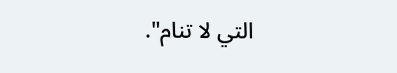التي لا تنام".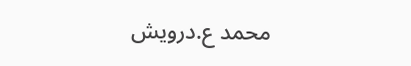محمد ع.درويش